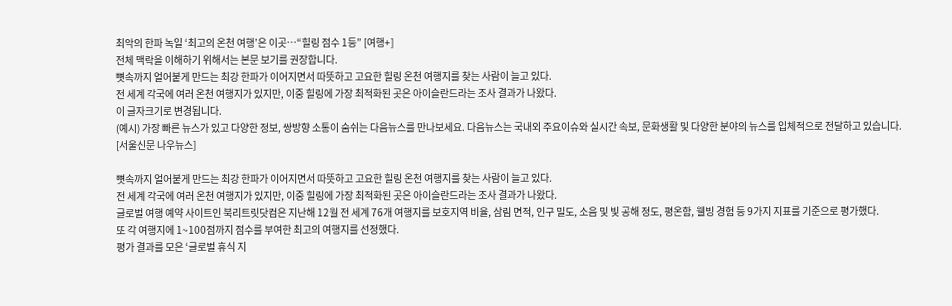최악의 한파 녹일 ‘최고의 온천 여행’은 이곳…“힐링 점수 1등” [여행+]
전체 맥락을 이해하기 위해서는 본문 보기를 권장합니다.
뼛속까지 얼어붙게 만드는 최강 한파가 이어지면서 따뜻하고 고요한 힐링 온천 여행지를 찾는 사람이 늘고 있다.
전 세계 각국에 여러 온천 여행지가 있지만, 이중 힐링에 가장 최적화된 곳은 아이슬란드라는 조사 결과가 나왔다.
이 글자크기로 변경됩니다.
(예시) 가장 빠른 뉴스가 있고 다양한 정보, 쌍방향 소통이 숨쉬는 다음뉴스를 만나보세요. 다음뉴스는 국내외 주요이슈와 실시간 속보, 문화생활 및 다양한 분야의 뉴스를 입체적으로 전달하고 있습니다.
[서울신문 나우뉴스]

뼛속까지 얼어붙게 만드는 최강 한파가 이어지면서 따뜻하고 고요한 힐링 온천 여행지를 찾는 사람이 늘고 있다.
전 세계 각국에 여러 온천 여행지가 있지만, 이중 힐링에 가장 최적화된 곳은 아이슬란드라는 조사 결과가 나왔다.
글로벌 여행 예약 사이트인 북리트릿닷컴은 지난해 12월 전 세계 76개 여행지를 보호지역 비율, 삼림 면적, 인구 밀도, 소음 및 빛 공해 정도, 평온함, 웰빙 경험 등 9가지 지표를 기준으로 평가했다.
또 각 여행지에 1~100점까지 점수를 부여한 최고의 여행지를 선정했다.
평가 결과를 모은 ‘글로벌 휴식 지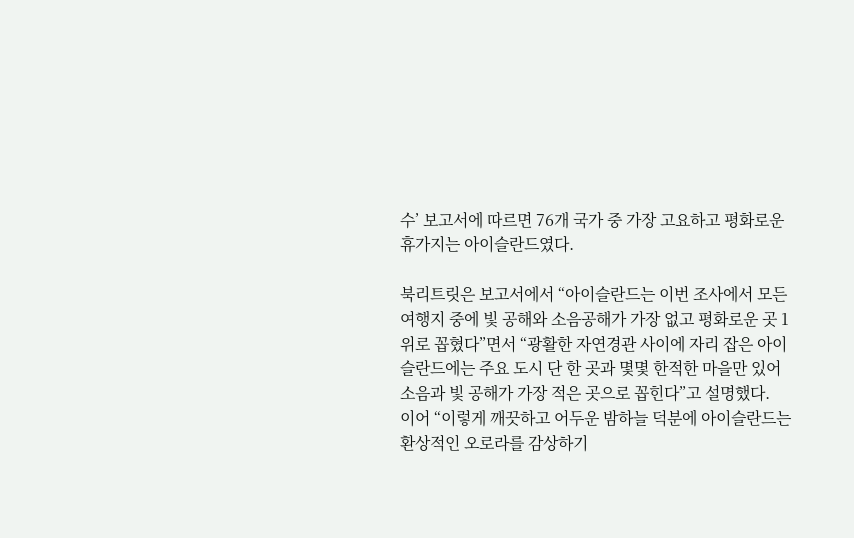수’ 보고서에 따르면 76개 국가 중 가장 고요하고 평화로운 휴가지는 아이슬란드였다.

북리트릿은 보고서에서 “아이슬란드는 이번 조사에서 모든 여행지 중에 빛 공해와 소음공해가 가장 없고 평화로운 곳 1위로 꼽혔다”면서 “광활한 자연경관 사이에 자리 잡은 아이슬란드에는 주요 도시 단 한 곳과 몇몇 한적한 마을만 있어 소음과 빛 공해가 가장 적은 곳으로 꼽힌다”고 설명했다.
이어 “이렇게 깨끗하고 어두운 밤하늘 덕분에 아이슬란드는 환상적인 오로라를 감상하기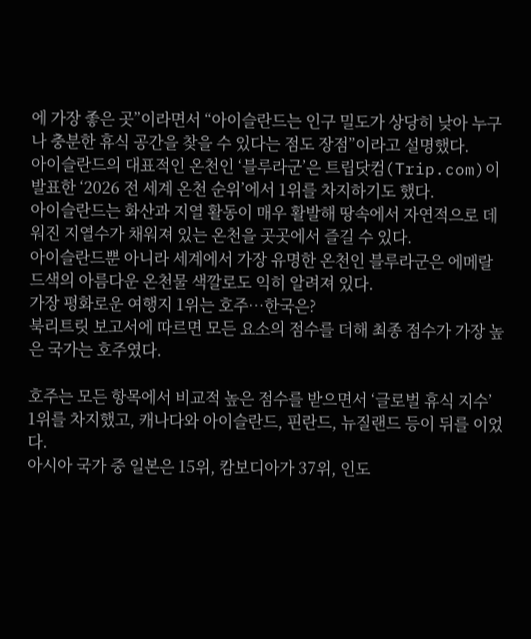에 가장 좋은 곳”이라면서 “아이슬란드는 인구 밀도가 상당히 낮아 누구나 충분한 휴식 공간을 찾을 수 있다는 점도 장점”이라고 설명했다.
아이슬란드의 대표적인 온천인 ‘블루라군’은 트립닷컴(Trip.com)이 발표한 ‘2026 전 세계 온천 순위’에서 1위를 차지하기도 했다.
아이슬란드는 화산과 지열 활동이 매우 활발해 땅속에서 자연적으로 데워진 지열수가 채워져 있는 온천을 곳곳에서 즐길 수 있다.
아이슬란드뿐 아니라 세계에서 가장 유명한 온천인 블루라군은 에메랄드색의 아름다운 온천물 색깔로도 익히 알려져 있다.
가장 평화로운 여행지 1위는 호주…한국은?
북리트릿 보고서에 따르면 모든 요소의 점수를 더해 최종 점수가 가장 높은 국가는 호주였다.

호주는 모든 항목에서 비교적 높은 점수를 받으면서 ‘글로벌 휴식 지수’ 1위를 차지했고, 캐나다와 아이슬란드, 핀란드, 뉴질랜드 등이 뒤를 이었다.
아시아 국가 중 일본은 15위, 캄보디아가 37위, 인도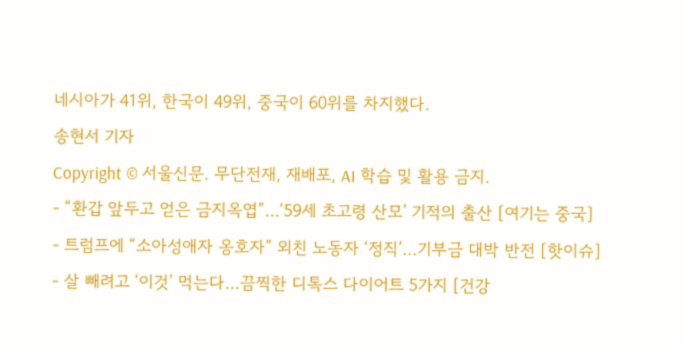네시아가 41위, 한국이 49위, 중국이 60위를 차지했다.
송현서 기자
Copyright © 서울신문. 무단전재, 재배포, AI 학습 및 활용 금지.
- “환갑 앞두고 얻은 금지옥엽”…‘59세 초고령 산모’ 기적의 출산 [여기는 중국]
- 트럼프에 “소아성애자 옹호자” 외친 노동자 ‘정직’…기부금 대박 반전 [핫이슈]
- 살 빼려고 ‘이것’ 먹는다…끔찍한 디톡스 다이어트 5가지 [건강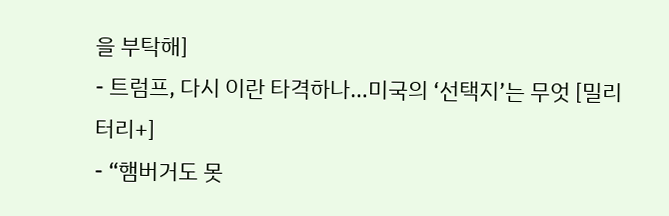을 부탁해]
- 트럼프, 다시 이란 타격하나…미국의 ‘선택지’는 무엇 [밀리터리+]
- “햄버거도 못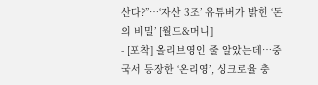산다?”…‘자산 3조’ 유튜버가 밝힌 ‘돈의 비밀’ [월드&머니]
- [포착] 올리브영인 줄 알았는데…중국서 등장한 ‘온리영’, 싱크로율 충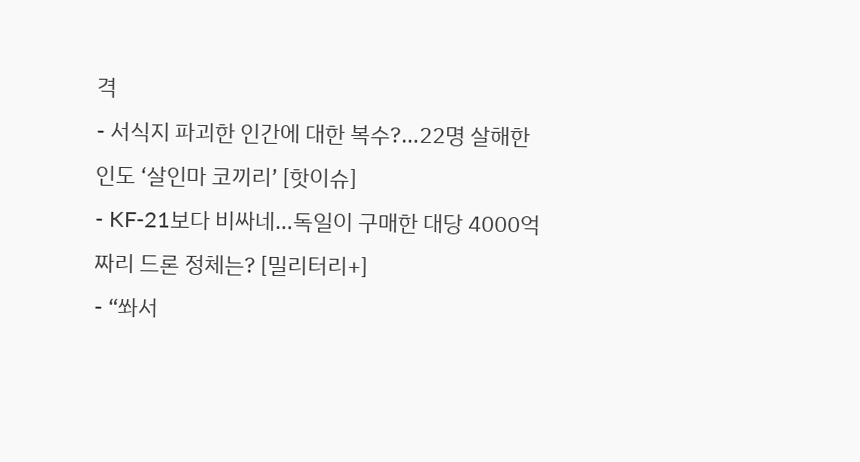격
- 서식지 파괴한 인간에 대한 복수?…22명 살해한 인도 ‘살인마 코끼리’ [핫이슈]
- KF-21보다 비싸네…독일이 구매한 대당 4000억짜리 드론 정체는? [밀리터리+]
- “쏴서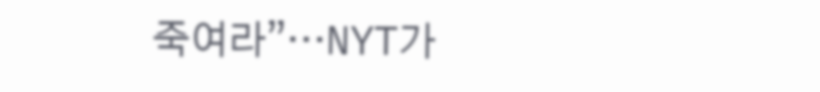죽여라”…NYT가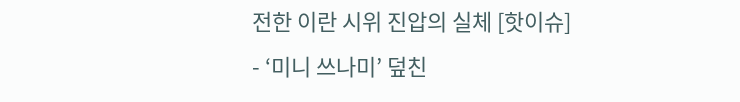전한 이란 시위 진압의 실체 [핫이슈]
- ‘미니 쓰나미’ 덮친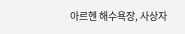아르헨 해수욕장, 사상자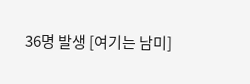36명 발생 [여기는 남미]